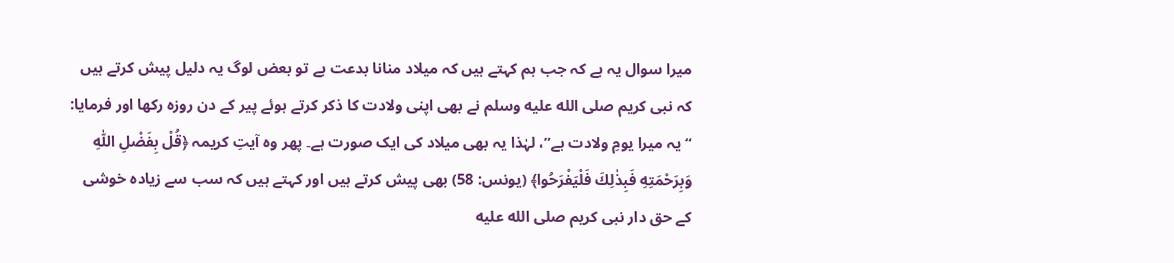میرا سوال یہ ہے کہ جب ہم کہتے ہیں کہ میلاد منانا بدعت ہے تو بعض لوگ یہ دلیل پیش کرتے ہیں کہ نبی کریم صلى الله عليه وسلم نے بھی اپنی ولادت کا ذکر کرتے ہوئے پیر کے دن روزہ رکھا اور فرمایا: “یہ میرا یومِ ولادت ہے”، لہٰذا یہ بھی میلاد کی ایک صورت ہے۔ پھر وہ آیتِ کریمہ ﴿قُلْ بِفَضْلِ اللّٰهِ وَبِرَحْمَتِهِ فَبِذٰلِكَ فَلْيَفْرَحُوا﴾ (یونس: 58) بھی پیش کرتے ہیں اور کہتے ہیں کہ سب سے زیادہ خوشی کے حق دار نبی کریم صلى الله عليه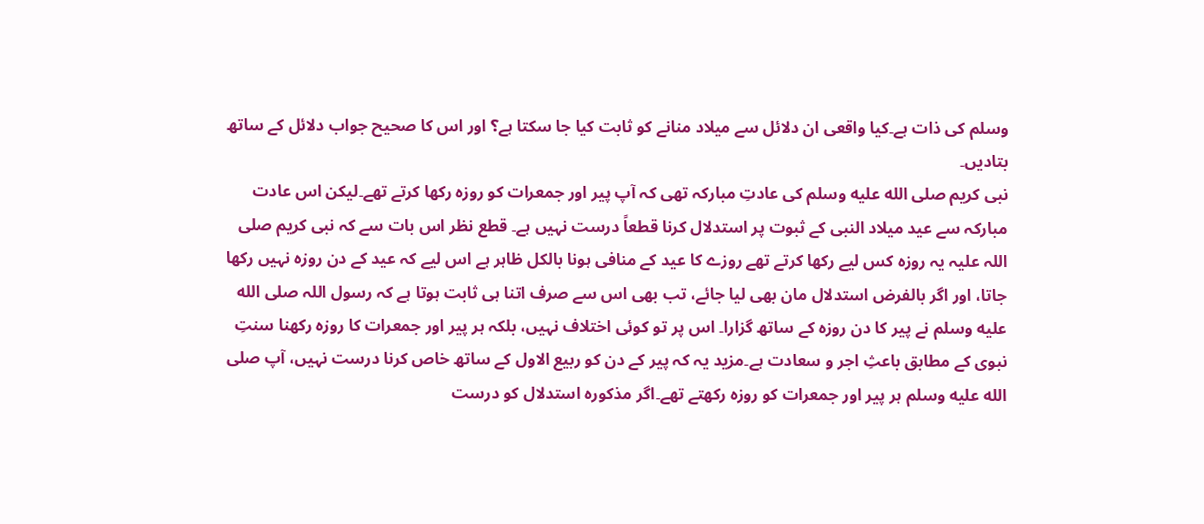وسلم کی ذات ہے۔کیا واقعی ان دلائل سے میلاد منانے کو ثابت کیا جا سکتا ہے؟ اور اس کا صحیح جواب دلائل کے ساتھ بتادیں۔
نبی کریم صلى الله عليه وسلم کی عادتِ مبارکہ تھی کہ آپ پیر اور جمعرات کو روزہ رکھا کرتے تھے۔لیکن اس عادت مبارکہ سے عید میلاد النبی کے ثبوت پر استدلال کرنا قطعاً درست نہیں ہے۔ قطع نظر اس بات سے کہ نبی کریم صلی اللہ علیہ یہ روزہ کس لیے رکھا کرتے تھے روزے کا عید کے منافی ہونا بالکل ظاہر ہے اس لیے کہ عید کے دن روزہ نہیں رکھا جاتا، اور اگر بالفرض استدلال مان بھی لیا جائے، تب بھی اس سے صرف اتنا ہی ثابت ہوتا ہے کہ رسول اللہ صلى الله عليه وسلم نے پیر کا دن روزہ کے ساتھ گزارا۔ اس پر تو کوئی اختلاف نہیں، بلکہ ہر پیر اور جمعرات کا روزہ رکھنا سنتِ نبوی کے مطابق باعثِ اجر و سعادت ہے۔مزید یہ کہ پیر کے دن کو ربیع الاول کے ساتھ خاص کرنا درست نہیں، آپ صلى الله عليه وسلم ہر پیر اور جمعرات کو روزہ رکھتے تھے۔اگر مذکورہ استدلال کو درست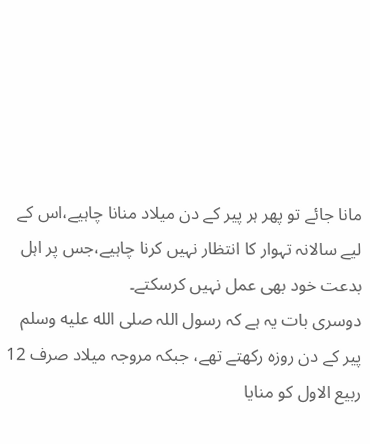مانا جائے تو پھر ہر پیر کے دن میلاد منانا چاہیے،اس کے لیے سالانہ تہوار کا انتظار نہیں کرنا چاہیے،جس پر اہل بدعت خود بھی عمل نہیں کرسکتے۔
دوسری بات یہ ہے کہ رسول اللہ صلى الله عليه وسلم پیر کے دن روزہ رکھتے تھے، جبکہ مروجہ میلاد صرف 12 ربیع الاول کو منایا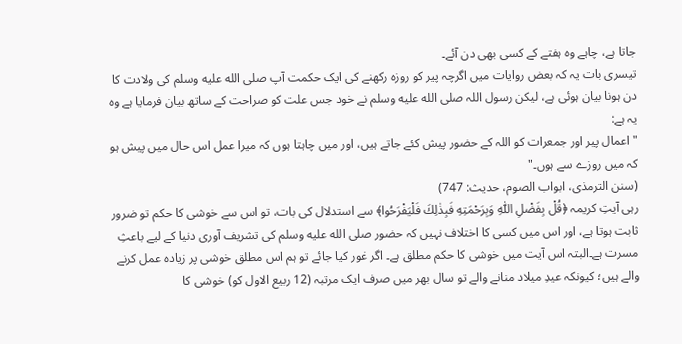جاتا ہے، چاہے وہ ہفتے کے کسی بھی دن آئے۔
تیسری بات یہ کہ بعض روایات میں اگرچہ پیر کو روزہ رکھنے کی ایک حکمت آپ صلى الله عليه وسلم کی ولادت کا دن ہونا بیان ہوئی ہے، لیکن رسول اللہ صلى الله عليه وسلم نے خود جس علت کو صراحت کے ساتھ بیان فرمایا ہے وہ یہ ہے:
"اعمال پیر اور جمعرات کو اللہ کے حضور پیش کئے جاتے ہیں، اور میں چاہتا ہوں کہ میرا عمل اس حال میں پیش ہو کہ میں روزے سے ہوں۔"
(سنن الترمذی، ابواب الصوم، حدیث: 747)
رہی آیتِ کریمہ ﴿قُلْ بِفَضْلِ اللّٰهِ وَبِرَحْمَتِهِ فَبِذٰلِكَ فَلْيَفْرَحُوا﴾ سے استدلال کی بات، تو اس سے خوشی کا حکم تو ضرور ثابت ہوتا ہے، اور اس میں کسی کا اختلاف نہیں کہ حضور صلى الله عليه وسلم کی تشریف آوری دنیا کے لیے باعثِ مسرت ہے۔البتہ اس آیت میں خوشی کا حکم مطلق ہے۔ اگر غور کیا جائے تو ہم اس مطلق خوشی پر زیادہ عمل کرنے والے ہیں؛ کیونکہ عیدِ میلاد منانے والے تو سال بھر میں صرف ایک مرتبہ (12 ربیع الاول کو) خوشی کا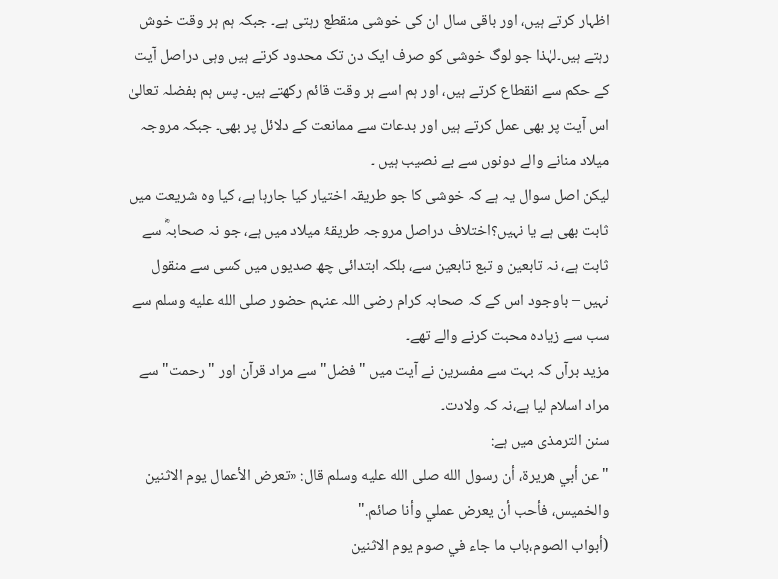اظہار کرتے ہیں، اور باقی سال ان کی خوشی منقطع رہتی ہے۔ جبکہ ہم ہر وقت خوش رہتے ہیں۔لہٰذا جو لوگ خوشی کو صرف ایک دن تک محدود کرتے ہیں وہی دراصل آیت کے حکم سے انقطاع کرتے ہیں، اور ہم اسے ہر وقت قائم رکھتے ہیں۔ پس ہم بفضلہ تعالیٰ اس آیت پر بھی عمل کرتے ہیں اور بدعات سے ممانعت کے دلائل پر بھی۔ جبکہ مروجہ میلاد منانے والے دونوں سے بے نصیب ہیں ۔
لیکن اصل سوال یہ ہے کہ خوشی کا جو طریقہ اختیار کیا جارہا ہے، کیا وہ شریعت میں ثابت بھی ہے یا نہیں؟اختلاف دراصل مروجہ طریقۂ میلاد میں ہے، جو نہ صحابہؓ سے ثابت ہے، نہ تابعین و تبع تابعین سے، بلکہ ابتدائی چھ صدیوں میں کسی سے منقول نہیں – باوجود اس کے کہ صحابہ کرام رضی اللہ عنہم حضور صلى الله عليه وسلم سے سب سے زیادہ محبت کرنے والے تھے۔
مزید برآں کہ بہت سے مفسرین نے آیت میں "فضل" سے مراد قرآن اور "رحمت" سے مراد اسلام لیا ہے،نہ کہ ولادت۔
سنن الترمذی میں ہے:
"عن أبي هريرة، أن رسول الله صلى الله عليه وسلم قال: «تعرض الأعمال يوم الاثنين والخميس، فأحب أن يعرض عملي وأنا صائم."
(أبواب الصوم،باب ما جاء في صوم يوم الاثنين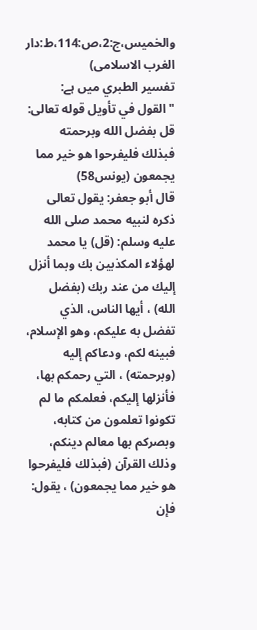والخميس،ج:2،ص:114،ط:دار الغرب الاسلامی)
تفسير الطبري میں ہے:
"القول في تأويل قوله تعالى: قل بفضل الله وبرحمته فبذلك فليفرحوا هو خير مما يجمعون (یونس58)
قال أبو جعفر: يقول تعالى ذكره لنبيه محمد صلى الله عليه وسلم: (قل) يا محمد لهؤلاء المكذبين بك وبما أنزل إليك من عند ربك (بفضل الله) ، أيها الناس، الذي تفضل به عليكم، وهو الإسلام، فبينه لكم، ودعاكم إليه (وبرحمته) ، التي رحمكم بها، فأنزلها إليكم، فعلمكم ما لم تكونوا تعلمون من كتابه، وبصركم بها معالم دينكم، وذلك القرآن (فبذلك فليفرحوا هو خير مما يجمعون) ، يقول: فإن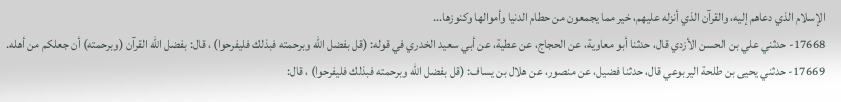الإسلام الذي دعاهم إليه، والقرآن الذي أنزله عليهم، خير مما يجمعون من حطام الدنيا وأموالها وكنوزها...
17668- حدثني علي بن الحسن الأزدي قال، حدثنا أبو معاوية، عن الحجاج، عن عطية، عن أبي سعيد الخدري في قوله: (قل بفضل الله وبرحمته فبذلك فليفرحوا) ، قال: بفضل الله القرآن (وبرحمته) أن جعلكم من أهله.
17669- حدثني يحيى بن طلحة اليربوعي قال، حدثنا فضيل، عن منصور، عن هلال بن يساف: (قل بفضل الله وبرحمته فبذلك فليفرحوا) ، قال: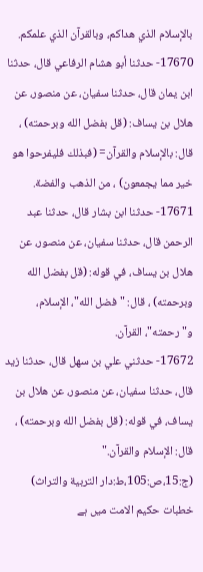بالإسلام الذي هداكم، وبالقرآن الذي علمكم.
17670- حدثنا أبو هشام الرفاعي قال، حدثنا ابن يمان قال، حدثنا سفيان، عن منصور، عن هلال بن يساف: (قل بفضل الله وبرحمته) ، قال: بالإسلام والقرآن= (فبذلك فليفرحوا هو خير مما يجمعون) ، من الذهب والفضة.
17671- حدثنا ابن بشار قال، حدثنا عبد الرحمن قال، حدثنا سفيان، عن منصور، عن هلال بن يساف، في قوله: (قل بفضل الله وبرحمته) ، قال: "فضل الله"، الإسلام، و"رحمته"، القرآن.
17672- حدثني علي بن سهل قال، حدثنا زيد قال، حدثنا سفيان، عن منصور، عن هلال بن يساف، في قوله: (قل بفضل الله وبرحمته) ، قال: الإسلام والقرآن."
(ج:15،ص:105،ط:دار التربية والتراث)
خطبات حکیم الامت میں ہے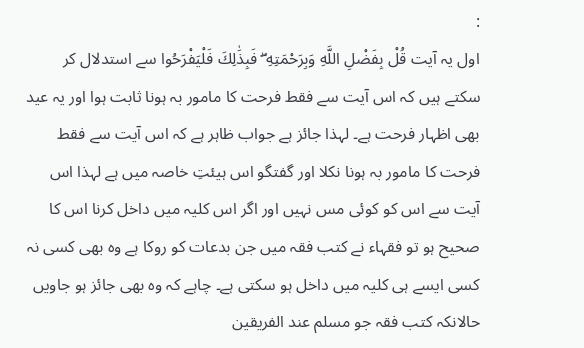:
اول یہ آیت قُلْ بِفَضْلِ اللَّهِ وَبِرَحْمَتِهِ ۖ فَبِذَٰلِكَ فَلْيَفْرَحُوا سے استدلال کر سکتے ہیں کہ اس آیت سے فقط فرحت کا مامور بہ ہونا ثابت ہوا اور یہ عید بھی اظہار فرحت ہے۔ لہذا جائز ہے جواب ظاہر ہے کہ اس آیت سے فقط فرحت کا مامور بہ ہونا نکلا اور گفتگو اس ہیئتِ خاصہ میں ہے لہذا اس آیت سے اس کو کوئی مس نہیں اور اگر اس کلیہ میں داخل کرنا اس کا صحیح ہو تو فقہاء نے کتب فقہ میں جن بدعات کو روکا ہے وہ بھی کسی نہ کسی ایسے ہی کلیہ میں داخل ہو سکتی ہے۔ چاہے کہ وہ بھی جائز ہو جاویں حالانکہ کتب فقہ جو مسلم عند الفریقین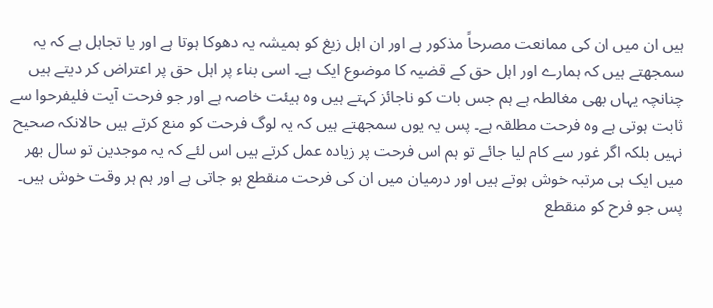ہیں ان میں ان کی ممانعت مصرحاً مذکور ہے اور ان اہل زیغ کو ہمیشہ یہ دھوکا ہوتا ہے اور یا تجاہل ہے کہ یہ سمجھتے ہیں کہ ہمارے اور اہل حق کے قضیہ کا موضوع ایک ہے۔ اسی بناء پر اہل حق پر اعتراض کر دیتے ہیں چنانچہ یہاں بھی مغالطہ ہے ہم جس بات کو ناجائز کہتے ہیں وہ ہیئت خاصہ ہے اور جو فرحت آیت فلیفرحوا سے ثابت ہوتی ہے وہ فرحت مطلقہ ہے۔ پس یہ یوں سمجھتے ہیں کہ یہ لوگ فرحت کو منع کرتے ہیں حالانکہ صحیح نہیں بلکہ اگر غور سے کام لیا جائے تو ہم اس فرحت پر زیادہ عمل کرتے ہیں اس لئے کہ یہ موجدین تو سال بھر میں ایک ہی مرتبہ خوش ہوتے ہیں اور درمیان میں ان کی فرحت منقطع ہو جاتی ہے اور ہم ہر وقت خوش ہیں۔ پس جو فرح کو منقطع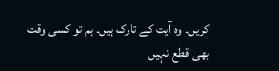کریں۔ وہ آیت کے تارک ہیں۔ ہم تو کسی وقت بھی قطع نہیں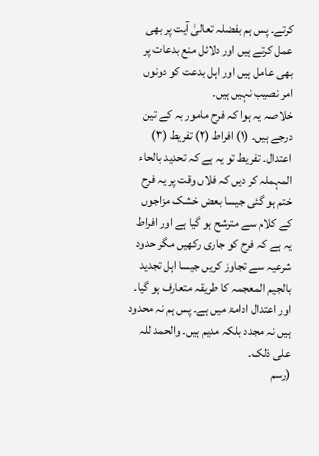کرتے۔ پس ہم بفضلہ تعالیٰ آیت پر بھی عمل کرتے ہیں اور دلائل منع بدعات پر بھی عامل ہیں اور اہل بدعت کو دونوں امر نصیب نہیں ہیں۔
خلاصہ یہ ہوا کہ فرح مامور بہ کے تین درجے ہیں۔ (۱) افراط (۲) تفریط (۳) اعتدال۔ تفریط تو یہ ہے کہ تحدید بالحاء المہملہ کر دیں کہ فلاں وقت پر یہ فرح ختم ہو گئی جیسا بعض خشک مزاجوں کے کلام سے مترشح ہو گیا ہے اور افراط یہ ہے کہ فرح کو جاری رکھیں مگر حدود شرعیہ سے تجاوز کریں جیسا اہل تجدید بالجیم المعجمہ کا طریقہ متعارف ہو گیا۔ اور اعتدال ادامۃ میں ہے۔ پس ہم نہ محدود ہیں نہ مجدد بلکہ مدیم ہیں۔ والحمد للہ علی ذلک۔
(رسم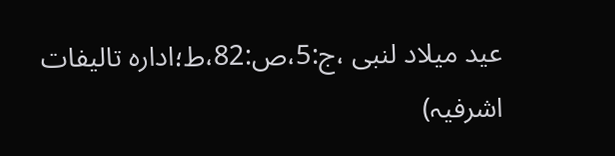عید میلاد لنبی ،ج:5،ص:82،ط؛ادارہ تالیفات اشرفیہ)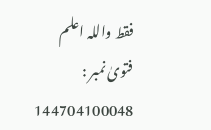فقط واللہ اعلم
فتویٰ نمبر : 144704100048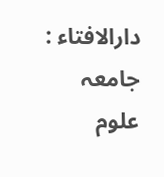دارالافتاء : جامعہ علوم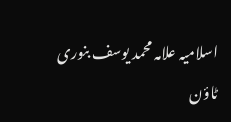اسلامیہ علامہ محمد یوسف بنوری ٹاؤن